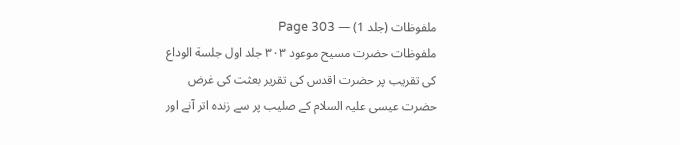ملفوظات (جلد 1) — Page 303
ملفوظات حضرت مسیح موعود ۳۰۳ جلد اول جلسة الوداع کی تقریب پر حضرت اقدس کی تقریر بعثت کی غرض حضرت عیسی علیہ السلام کے صلیب پر سے زندہ اتر آنے اور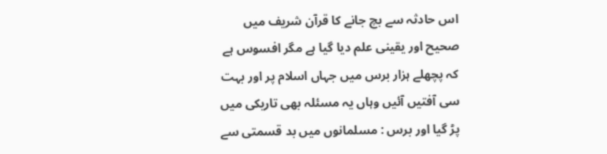اس حادثہ سے بچ جانے کا قرآن شریف میں صحیح اور یقینی علم دیا گیا ہے مگر افسوس ہے کہ پچھلے ہزار برس میں جہاں اسلام پر اور بہت سی آفتیں آئیں وہاں یہ مسئلہ بھی تاریکی میں پڑ گیا اور برس : مسلمانوں میں بد قسمتی سے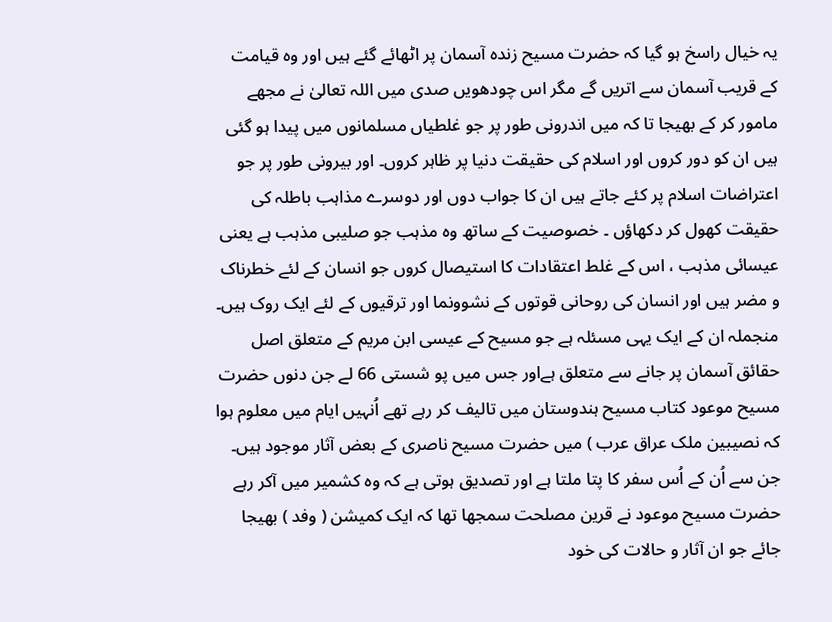یہ خیال راسخ ہو گیا کہ حضرت مسیح زندہ آسمان پر اٹھائے گئے ہیں اور وہ قیامت کے قریب آسمان سے اتریں گے مگر اس چودھویں صدی میں اللہ تعالیٰ نے مجھے مامور کر کے بھیجا تا کہ میں اندرونی طور پر جو غلطیاں مسلمانوں میں پیدا ہو گئی ہیں ان کو دور کروں اور اسلام کی حقیقت دنیا پر ظاہر کروں۔ اور بیرونی طور پر جو اعتراضات اسلام پر کئے جاتے ہیں ان کا جواب دوں اور دوسرے مذاہب باطلہ کی حقیقت کھول کر دکھاؤں ۔ خصوصیت کے ساتھ وہ مذہب جو صلیبی مذہب ہے یعنی عیسائی مذہب ، اس کے غلط اعتقادات کا استیصال کروں جو انسان کے لئے خطرناک و مضر ہیں اور انسان کی روحانی قوتوں کے نشوونما اور ترقیوں کے لئے ایک روک ہیں۔ منجملہ ان کے ایک یہی مسئلہ ہے جو مسیح کے عیسی ابن مریم کے متعلق اصل حقائق آسمان پر جانے سے متعلق ہےاور جس میں پو شستی 66 لے جن دنوں حضرت مسیح موعود کتاب مسیح ہندوستان میں تالیف کر رہے تھے اُنہیں ایام میں معلوم ہوا کہ نصیبین ملک عراق عرب ) میں حضرت مسیح ناصری کے بعض آثار موجود ہیں۔ جن سے اُن کے اُس سفر کا پتا ملتا ہے اور تصدیق ہوتی ہے کہ وہ کشمیر میں آکر رہے حضرت مسیح موعود نے قرین مصلحت سمجھا تھا کہ ایک کمیشن ( وفد ) بھیجا جائے جو ان آثار و حالات کی خود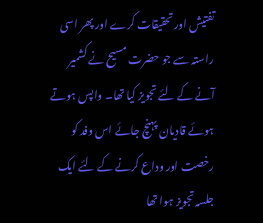تفتیش اور تحقیقات کرے اور پھر اسی راستہ سے جو حضرت مسیح نے کشمیر آنے کے لئے تجویز کیا تھا۔ واپس ہوتے ہوئے قادیان پہنچ جائے اس وفد کو رخصت اور وداع کرنے کے لئے ایک جلسہ تجویز ہوا تھا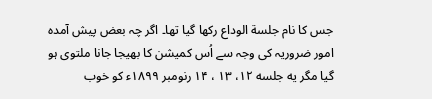جس کا نام جلسة الوداع رکھا گیا تھا۔ اگر چہ بعض پیش آمدہ امور ضروریہ کی وجہ سے اُس کمیشن کا بھیجا جانا ملتوی ہو گیا مگر یه جلسه ۱۲، ۱۳ ، ۱۴ رنومبر ۱۸۹۹ء کو خوب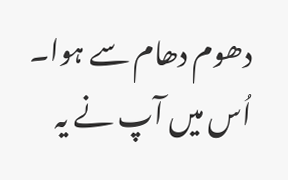دھوم دھام سے ہوا۔ اُس میں آپ نے یہ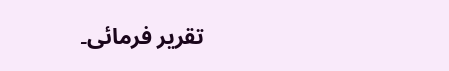تقریر فرمائی۔